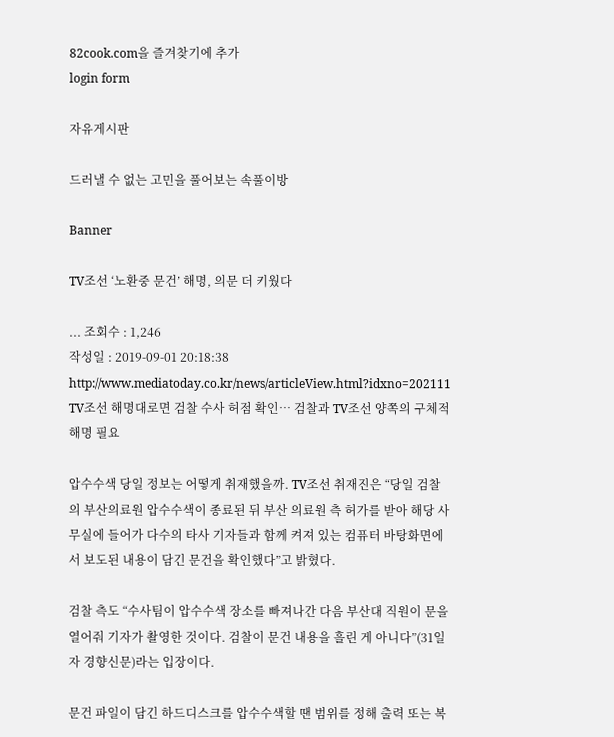82cook.com을 즐겨찾기에 추가
login form

자유게시판

드러낼 수 없는 고민을 풀어보는 속풀이방

Banner

TV조선 ‘노환중 문건’ 해명, 의문 더 키웠다

... 조회수 : 1,246
작성일 : 2019-09-01 20:18:38
http://www.mediatoday.co.kr/news/articleView.html?idxno=202111
TV조선 해명대로면 검찰 수사 허점 확인… 검찰과 TV조선 양쪽의 구체적 해명 필요

압수수색 당일 정보는 어떻게 취재했을까. TV조선 취재진은 “당일 검찰의 부산의료원 압수수색이 종료된 뒤 부산 의료원 측 허가를 받아 해당 사무실에 들어가 다수의 타사 기자들과 함께 켜져 있는 컴퓨터 바탕화면에서 보도된 내용이 담긴 문건을 확인했다”고 밝혔다.

검찰 측도 “수사팀이 압수수색 장소를 빠져나간 다음 부산대 직원이 문을 열어줘 기자가 촬영한 것이다. 검찰이 문건 내용을 흘린 게 아니다”(31일자 경향신문)라는 입장이다.

문건 파일이 담긴 하드디스크를 압수수색할 땐 범위를 정해 출력 또는 복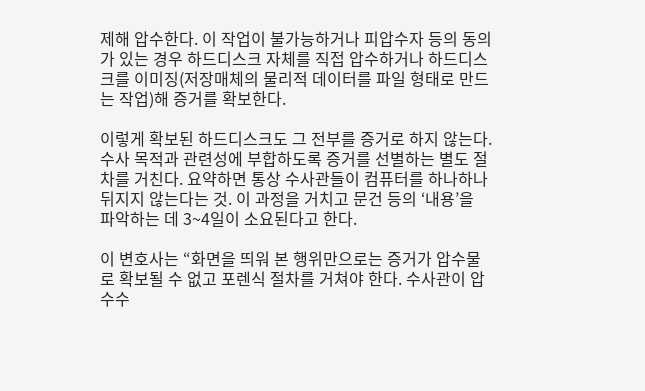제해 압수한다. 이 작업이 불가능하거나 피압수자 등의 동의가 있는 경우 하드디스크 자체를 직접 압수하거나 하드디스크를 이미징(저장매체의 물리적 데이터를 파일 형태로 만드는 작업)해 증거를 확보한다.

이렇게 확보된 하드디스크도 그 전부를 증거로 하지 않는다. 수사 목적과 관련성에 부합하도록 증거를 선별하는 별도 절차를 거친다. 요약하면 통상 수사관들이 컴퓨터를 하나하나 뒤지지 않는다는 것. 이 과정을 거치고 문건 등의 ‘내용’을 파악하는 데 3~4일이 소요된다고 한다.

이 변호사는 “화면을 띄워 본 행위만으로는 증거가 압수물로 확보될 수 없고 포렌식 절차를 거쳐야 한다. 수사관이 압수수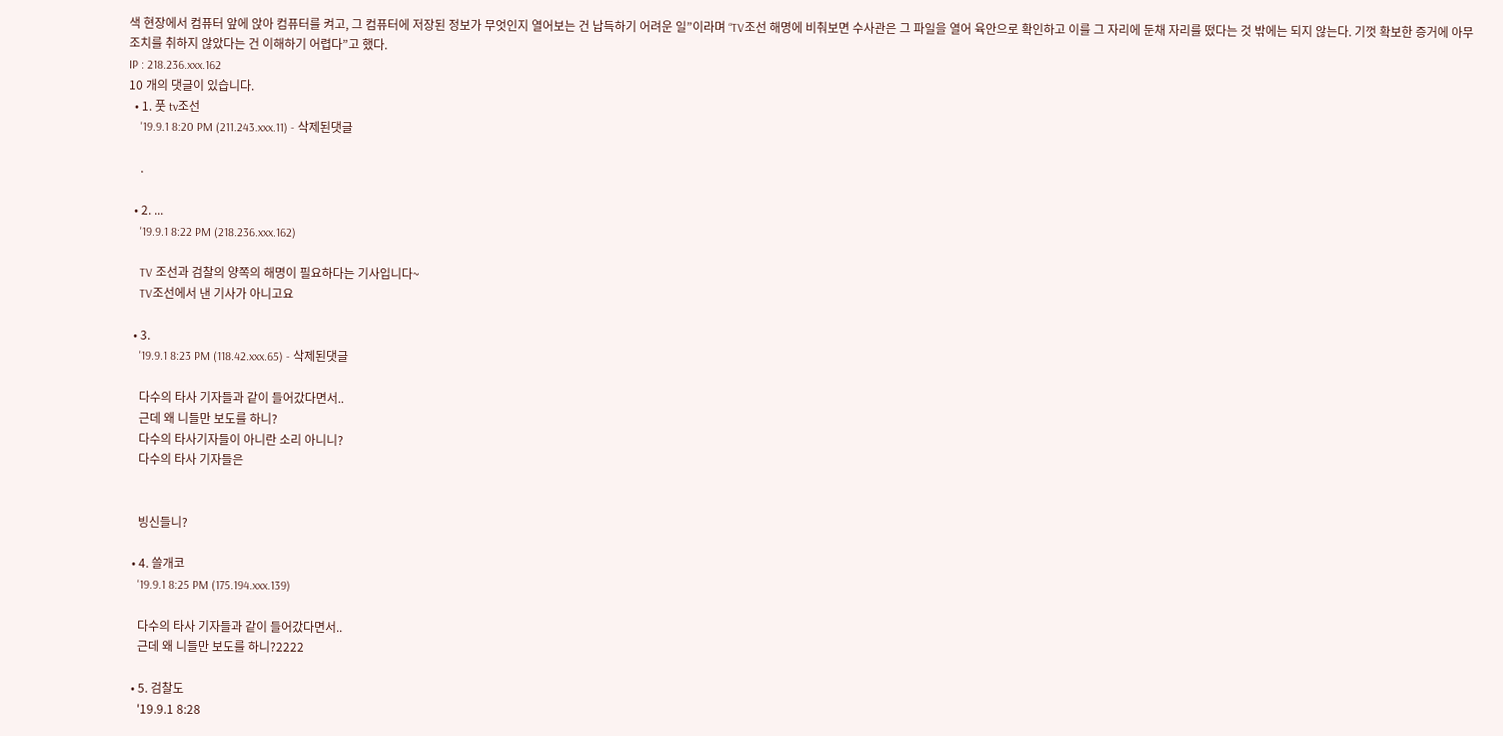색 현장에서 컴퓨터 앞에 앉아 컴퓨터를 켜고, 그 컴퓨터에 저장된 정보가 무엇인지 열어보는 건 납득하기 어려운 일”이라며 “TV조선 해명에 비춰보면 수사관은 그 파일을 열어 육안으로 확인하고 이를 그 자리에 둔채 자리를 떴다는 것 밖에는 되지 않는다. 기껏 확보한 증거에 아무 조치를 취하지 않았다는 건 이해하기 어렵다”고 했다.
IP : 218.236.xxx.162
10 개의 댓글이 있습니다.
  • 1. 풋 tv조선
    '19.9.1 8:20 PM (211.243.xxx.11) - 삭제된댓글

    .

  • 2. ...
    '19.9.1 8:22 PM (218.236.xxx.162)

    TV 조선과 검찰의 양쪽의 해명이 필요하다는 기사입니다~
    TV조선에서 낸 기사가 아니고요

  • 3.
    '19.9.1 8:23 PM (118.42.xxx.65) - 삭제된댓글

    다수의 타사 기자들과 같이 들어갔다면서..
    근데 왜 니들만 보도를 하니?
    다수의 타사기자들이 아니란 소리 아니니?
    다수의 타사 기자들은


    빙신들니?

  • 4. 쓸개코
    '19.9.1 8:25 PM (175.194.xxx.139)

    다수의 타사 기자들과 같이 들어갔다면서..
    근데 왜 니들만 보도를 하니?2222

  • 5. 검찰도
    '19.9.1 8:28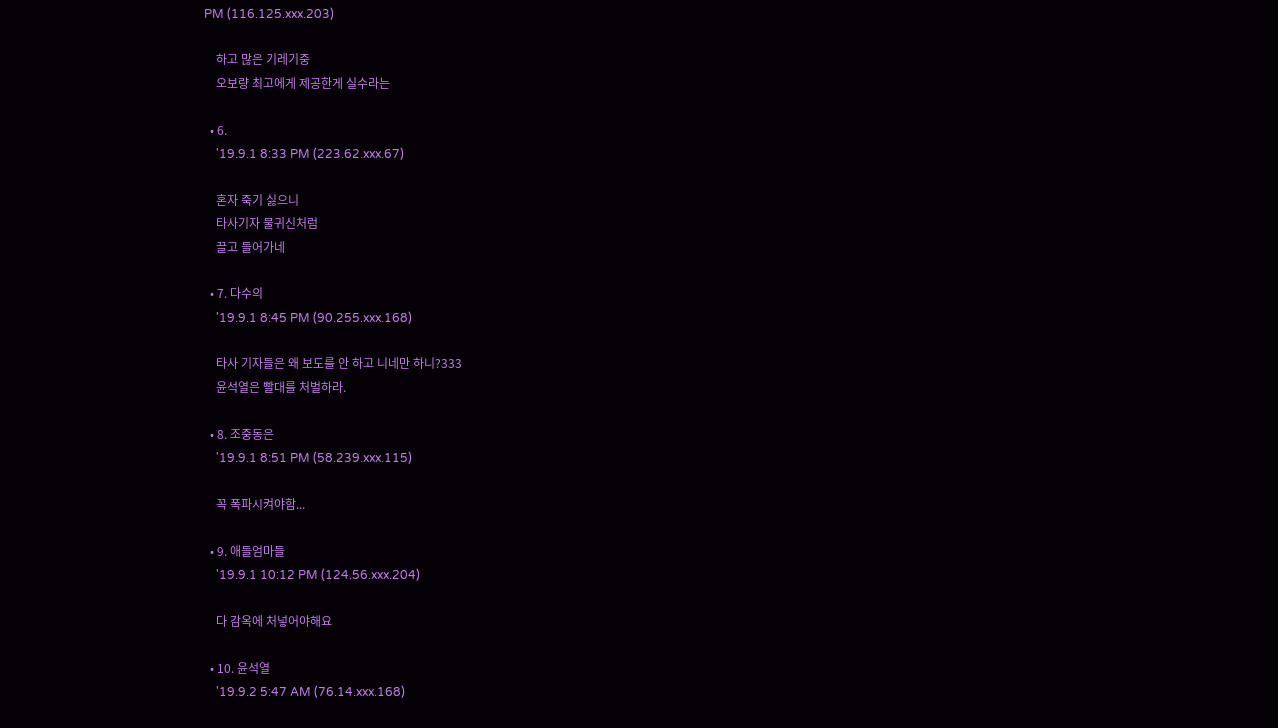PM (116.125.xxx.203)

    하고 많은 기레기중
    오보량 최고에게 제공한게 실수라는

  • 6.
    '19.9.1 8:33 PM (223.62.xxx.67)

    혼자 죽기 싫으니
    타사기자 물귀신처럼
    끌고 들어가네

  • 7. 다수의
    '19.9.1 8:45 PM (90.255.xxx.168)

    타사 기자들은 왜 보도를 안 하고 니네만 하니?333
    윤석열은 빨대를 처벌하라.

  • 8. 조중동은
    '19.9.1 8:51 PM (58.239.xxx.115)

    꼭 폭파시켜야함...

  • 9. 애들엄마들
    '19.9.1 10:12 PM (124.56.xxx.204)

    다 감옥에 처넣어야해요

  • 10. 윤석열
    '19.9.2 5:47 AM (76.14.xxx.168)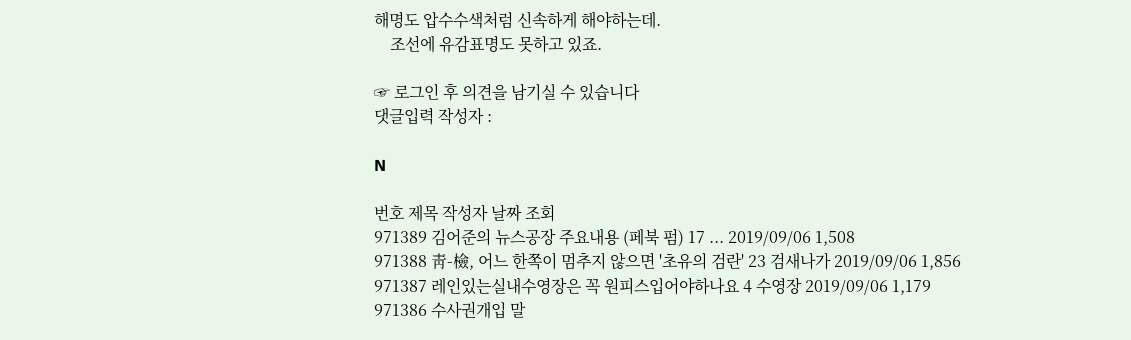해명도 압수수색처럼 신속하게 해야하는데.
    조선에 유감표명도 못하고 있죠.

☞ 로그인 후 의견을 남기실 수 있습니다
댓글입력 작성자 :

N

번호 제목 작성자 날짜 조회
971389 김어준의 뉴스공장 주요내용 (페북 펌) 17 ... 2019/09/06 1,508
971388 靑-檢, 어느 한쪽이 멈추지 않으면 '초유의 검란' 23 검새나가 2019/09/06 1,856
971387 레인있는실내수영장은 꼭 원피스입어야하나요 4 수영장 2019/09/06 1,179
971386 수사권개입 말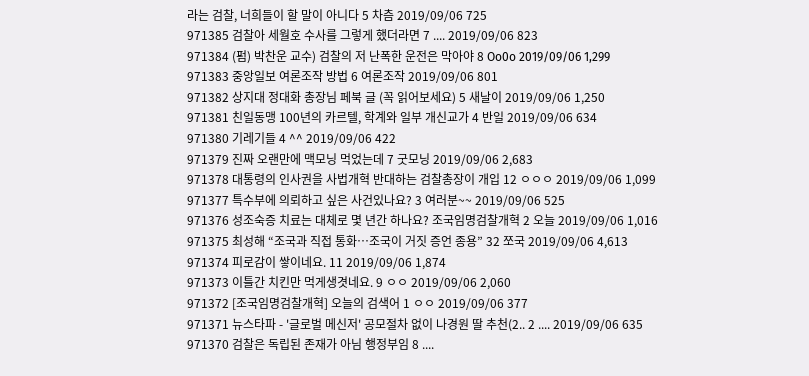라는 검찰, 너희들이 할 말이 아니다 5 차츰 2019/09/06 725
971385 검찰아 세월호 수사를 그렇게 했더라면 7 .... 2019/09/06 823
971384 (펌) 박찬운 교수) 검찰의 저 난폭한 운전은 막아야 8 Oo0o 2019/09/06 1,299
971383 중앙일보 여론조작 방법 6 여론조작 2019/09/06 801
971382 상지대 정대화 총장님 페북 글 (꼭 읽어보세요) 5 새날이 2019/09/06 1,250
971381 친일동맹 100년의 카르텔, 학계와 일부 개신교가 4 반일 2019/09/06 634
971380 기레기들 4 ^^ 2019/09/06 422
971379 진짜 오랜만에 맥모닝 먹었는데 7 굿모닝 2019/09/06 2,683
971378 대통령의 인사권을 사법개혁 반대하는 검찰총장이 개입 12 ㅇㅇㅇ 2019/09/06 1,099
971377 특수부에 의뢰하고 싶은 사건있나요? 3 여러분~~ 2019/09/06 525
971376 성조숙증 치료는 대체로 몇 년간 하나요? 조국임명검찰개혁 2 오늘 2019/09/06 1,016
971375 최성해 “조국과 직접 통화…조국이 거짓 증언 종용” 32 쪼국 2019/09/06 4,613
971374 피로감이 쌓이네요. 11 2019/09/06 1,874
971373 이틀간 치킨만 먹게생겻네요. 9 ㅇㅇ 2019/09/06 2,060
971372 [조국임명검찰개혁] 오늘의 검색어 1 ㅇㅇ 2019/09/06 377
971371 뉴스타파 - '글로벌 메신저' 공모절차 없이 나경원 딸 추천(2.. 2 .... 2019/09/06 635
971370 검찰은 독립된 존재가 아님 행정부임 8 ....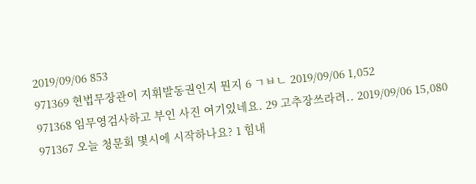2019/09/06 853
971369 현법무장관이 지휘발동권인지 뭔지 6 ㄱㅂㄴ 2019/09/06 1,052
971368 임무영검사하고 부인 사진 여기있네요. 29 고추장쓰라려.. 2019/09/06 15,080
971367 오늘 청문회 몇시에 시작하나요? 1 힘내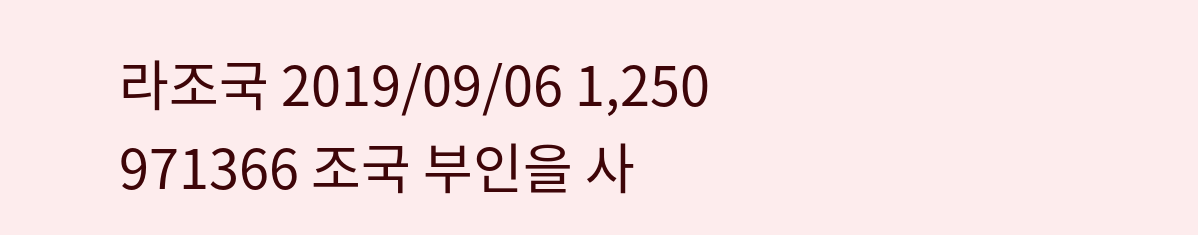라조국 2019/09/06 1,250
971366 조국 부인을 사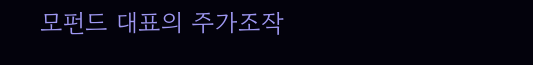모펀드 대표의 주가조작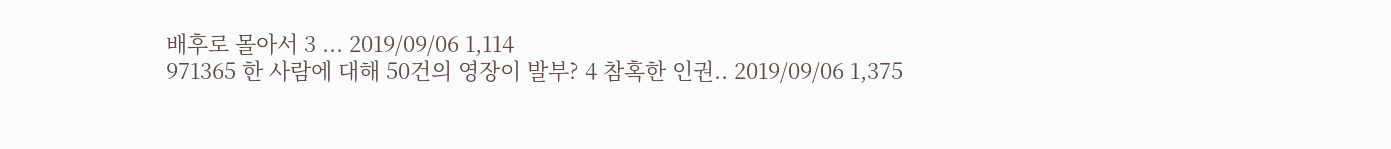배후로 몰아서 3 ... 2019/09/06 1,114
971365 한 사람에 대해 50건의 영장이 발부? 4 참혹한 인권.. 2019/09/06 1,375